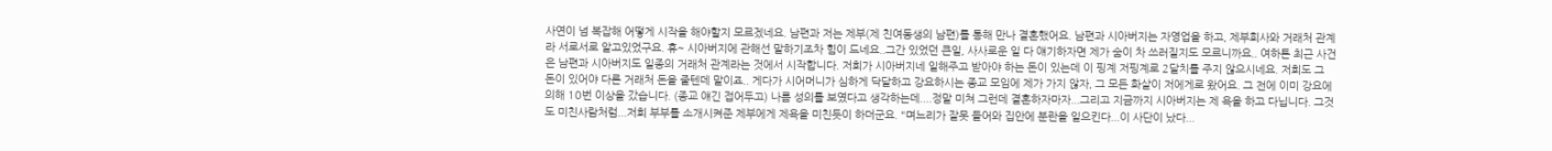사연이 넘 복잡해 어떻게 시작을 해야할지 모르겠네요. 남편과 저는 제부(제 친여동생의 남편)를 통해 만나 결혼했어요. 남편과 시아버지는 자영업을 하고, 제부회사와 거래처 관계라 서로서로 알고있었구요. 휴~ 시아버지에 관해선 말하기조차 힘이 드네요..그간 있었던 큰일, 사사로운 일 다 얘기하자면 제가 숨이 차 쓰러질지도 모르니까요.. 여하튼 최근 사건은 남편과 시아버지도 일종의 거래처 관계라는 것에서 시작합니다. 저희가 시아버지네 일해주고 받아야 하는 돈이 있는데 이 핑계 저핑계로 2달치를 주지 않으시네요. 저희도 그 돈이 있어야 다른 거래처 돈을 줄텐데 말이죠.. 게다가 시어머니가 심하게 닥달하고 강요하시는 종교 모임에 제가 가지 않자, 그 모든 화살이 저에게로 왔어요. 그 전에 이미 강요에 의해 10번 이상을 갔습니다. (종교 얘긴 접어두고) 나름 성의를 보였다고 생각하는데....정말 미쳐 그런데 결혼하자마자...그리고 지금까지 시아버지는 제 욕을 하고 다닙니다. 그것도 미친사람처럼...저희 부부를 소개시켜준 제부에게 제욕을 미친듯이 하더군요. "며느리가 잘못 들어와 집안에 분란을 일으킨다...이 사단이 났다...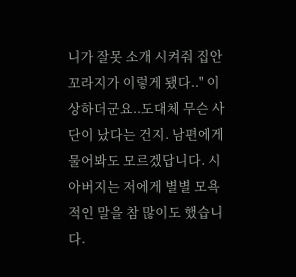니가 잘못 소개 시켜줘 집안 꼬라지가 이렇게 됐다.." 이상하더군요..도대체 무슨 사단이 났다는 건지. 남편에게 물어봐도 모르겠답니다. 시아버지는 저에게 별별 모욕적인 말을 참 많이도 했습니다.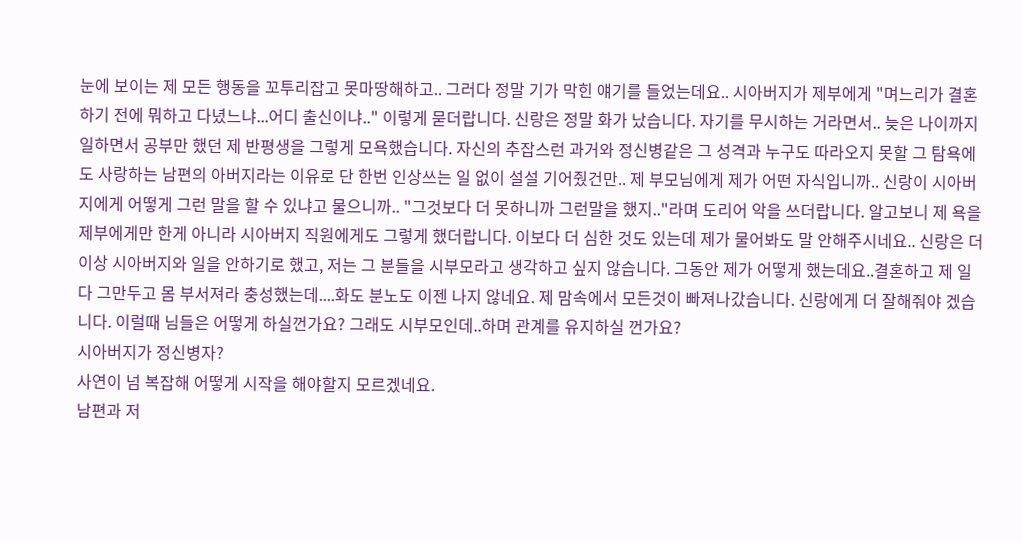눈에 보이는 제 모든 행동을 꼬투리잡고 못마땅해하고.. 그러다 정말 기가 막힌 얘기를 들었는데요.. 시아버지가 제부에게 "며느리가 결혼하기 전에 뭐하고 다녔느냐...어디 출신이냐.." 이렇게 묻더랍니다. 신랑은 정말 화가 났습니다. 자기를 무시하는 거라면서.. 늦은 나이까지 일하면서 공부만 했던 제 반평생을 그렇게 모욕했습니다. 자신의 추잡스런 과거와 정신병같은 그 성격과 누구도 따라오지 못할 그 탐욕에도 사랑하는 남편의 아버지라는 이유로 단 한번 인상쓰는 일 없이 설설 기어줬건만.. 제 부모님에게 제가 어떤 자식입니까.. 신랑이 시아버지에게 어떻게 그런 말을 할 수 있냐고 물으니까.. "그것보다 더 못하니까 그런말을 했지.."라며 도리어 악을 쓰더랍니다. 알고보니 제 욕을 제부에게만 한게 아니라 시아버지 직원에게도 그렇게 했더랍니다. 이보다 더 심한 것도 있는데 제가 물어봐도 말 안해주시네요.. 신랑은 더 이상 시아버지와 일을 안하기로 했고, 저는 그 분들을 시부모라고 생각하고 싶지 않습니다. 그동안 제가 어떻게 했는데요..결혼하고 제 일 다 그만두고 몸 부서져라 충성했는데....화도 분노도 이젠 나지 않네요. 제 맘속에서 모든것이 빠져나갔습니다. 신랑에게 더 잘해줘야 겠습니다. 이럴때 님들은 어떻게 하실껀가요? 그래도 시부모인데..하며 관계를 유지하실 껀가요?
시아버지가 정신병자?
사연이 넘 복잡해 어떻게 시작을 해야할지 모르겠네요.
남편과 저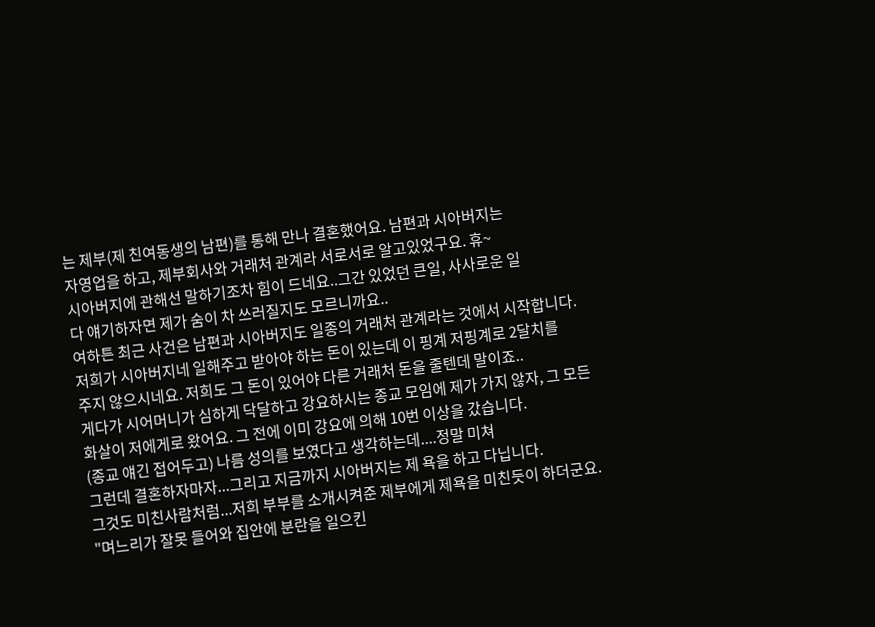는 제부(제 친여동생의 남편)를 통해 만나 결혼했어요. 남편과 시아버지는
자영업을 하고, 제부회사와 거래처 관계라 서로서로 알고있었구요. 휴~
시아버지에 관해선 말하기조차 힘이 드네요..그간 있었던 큰일, 사사로운 일
다 얘기하자면 제가 숨이 차 쓰러질지도 모르니까요..
여하튼 최근 사건은 남편과 시아버지도 일종의 거래처 관계라는 것에서 시작합니다.
저희가 시아버지네 일해주고 받아야 하는 돈이 있는데 이 핑계 저핑계로 2달치를
주지 않으시네요. 저희도 그 돈이 있어야 다른 거래처 돈을 줄텐데 말이죠..
게다가 시어머니가 심하게 닥달하고 강요하시는 종교 모임에 제가 가지 않자, 그 모든
화살이 저에게로 왔어요. 그 전에 이미 강요에 의해 10번 이상을 갔습니다.
(종교 얘긴 접어두고) 나름 성의를 보였다고 생각하는데....정말 미쳐
그런데 결혼하자마자...그리고 지금까지 시아버지는 제 욕을 하고 다닙니다.
그것도 미친사람처럼...저희 부부를 소개시켜준 제부에게 제욕을 미친듯이 하더군요.
"며느리가 잘못 들어와 집안에 분란을 일으킨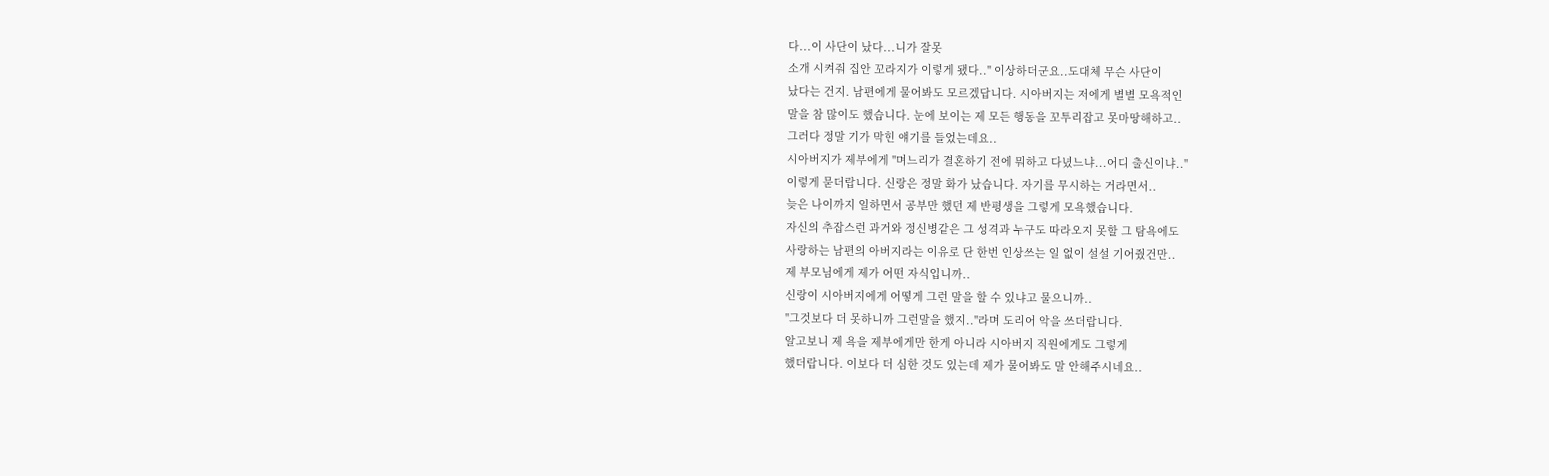다...이 사단이 났다...니가 잘못
소개 시켜줘 집안 꼬라지가 이렇게 됐다.." 이상하더군요..도대체 무슨 사단이
났다는 건지. 남편에게 물어봐도 모르겠답니다. 시아버지는 저에게 별별 모욕적인
말을 참 많이도 했습니다. 눈에 보이는 제 모든 행동을 꼬투리잡고 못마땅해하고..
그러다 정말 기가 막힌 얘기를 들었는데요..
시아버지가 제부에게 "며느리가 결혼하기 전에 뭐하고 다녔느냐...어디 출신이냐.."
이렇게 묻더랍니다. 신랑은 정말 화가 났습니다. 자기를 무시하는 거라면서..
늦은 나이까지 일하면서 공부만 했던 제 반평생을 그렇게 모욕했습니다.
자신의 추잡스런 과거와 정신병같은 그 성격과 누구도 따라오지 못할 그 탐욕에도
사랑하는 남편의 아버지라는 이유로 단 한번 인상쓰는 일 없이 설설 기어줬건만..
제 부모님에게 제가 어떤 자식입니까..
신랑이 시아버지에게 어떻게 그런 말을 할 수 있냐고 물으니까..
"그것보다 더 못하니까 그런말을 했지.."라며 도리어 악을 쓰더랍니다.
알고보니 제 욕을 제부에게만 한게 아니라 시아버지 직원에게도 그렇게
했더랍니다. 이보다 더 심한 것도 있는데 제가 물어봐도 말 안해주시네요..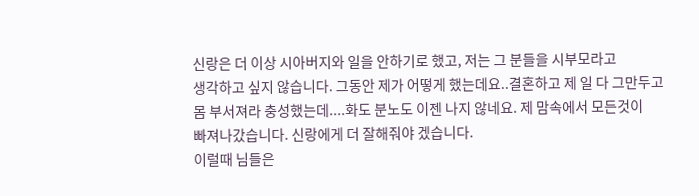신랑은 더 이상 시아버지와 일을 안하기로 했고, 저는 그 분들을 시부모라고
생각하고 싶지 않습니다. 그동안 제가 어떻게 했는데요..결혼하고 제 일 다 그만두고
몸 부서져라 충성했는데....화도 분노도 이젠 나지 않네요. 제 맘속에서 모든것이
빠져나갔습니다. 신랑에게 더 잘해줘야 겠습니다.
이럴때 님들은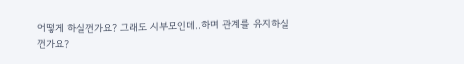어떻게 하실껀가요? 그래도 시부모인데..하며 관계를 유지하실
껀가요?